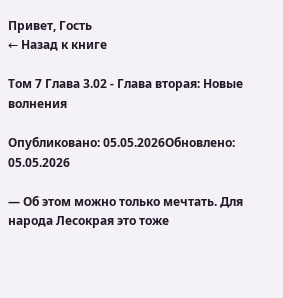Привет, Гость
← Назад к книге

Том 7 Глава 3.02 - Глава вторая: Новые волнения

Опубликовано: 05.05.2026Обновлено: 05.05.2026

— Об этом можно только мечтать. Для народа Лесокрая это тоже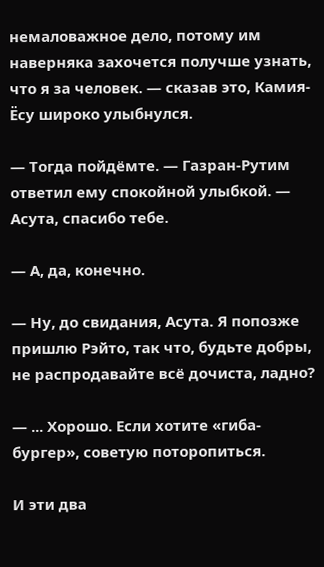немаловажное дело, потому им наверняка захочется получше узнать, что я за человек. — сказав это, Камия-Ёсу широко улыбнулся.

— Тогда пойдёмте. — Газран-Рутим ответил ему спокойной улыбкой. — Асута, спасибо тебе.

— А, да, конечно.

— Ну, до свидания, Асута. Я попозже пришлю Рэйто, так что, будьте добры, не распродавайте всё дочиста, ладно?

— ... Хорошо. Если хотите «гиба-бургер», советую поторопиться.

И эти два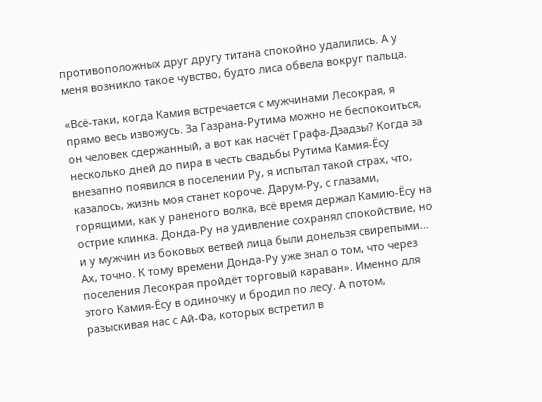противоположных друг другу титана спокойно удалились. А у меня возникло такое чувство, будто лиса обвела вокруг пальца.

«Всё-таки, когда Камия встречается с мужчинами Лесокрая, я прямо весь извожусь. За Газрана-Рутима можно не беспокоиться, он человек сдержанный, а вот как насчёт Графа-Дзадзы? Когда за несколько дней до пира в честь свадьбы Рутима Камия-Ёсу внезапно появился в поселении Ру, я испытал такой страх, что, казалось, жизнь моя станет короче. Дарум-Ру, с глазами, горящими, как у раненого волка, всё время держал Камию-Ёсу на острие клинка. Донда-Ру на удивление сохранял спокойствие, но и у мужчин из боковых ветвей лица были донельзя свирепыми... Ах, точно. К тому времени Донда-Ру уже знал о том, что через поселения Лесокрая пройдёт торговый караван». Именно для этого Камия-Ёсу в одиночку и бродил по лесу. А потом, разыскивая нас с Ай-Фа, которых встретил в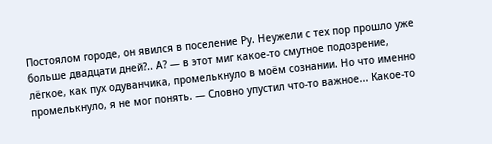Постоялом городе, он явился в поселение Ру. Неужели с тех пор прошло уже больше двадцати дней?.. А? — в этот миг какое-то смутное подозрение, лёгкое, как пух одуванчика, промелькнуло в моём сознании. Но что именно промелькнуло, я не мог понять. — Словно упустил что-то важное... Какое-то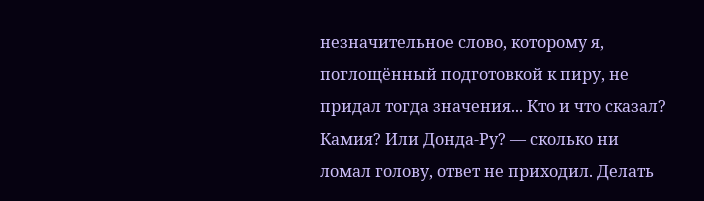незначительное слово, которому я, поглощённый подготовкой к пиру, не придал тогда значения... Кто и что сказал? Камия? Или Донда-Ру? — сколько ни ломал голову, ответ не приходил. Делать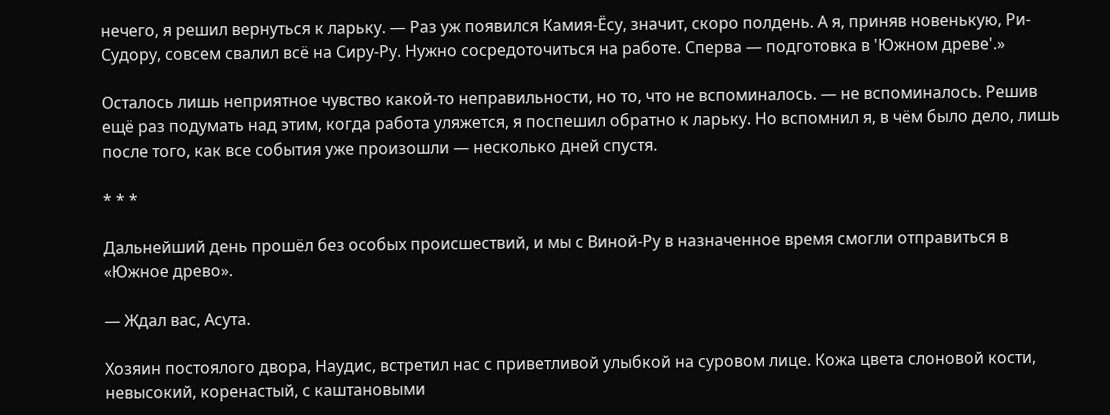нечего, я решил вернуться к ларьку. — Раз уж появился Камия-Ёсу, значит, скоро полдень. А я, приняв новенькую, Ри-Судору, совсем свалил всё на Сиру-Ру. Нужно сосредоточиться на работе. Сперва — подготовка в 'Южном древе'.»

Осталось лишь неприятное чувство какой-то неправильности, но то, что не вспоминалось. — не вспоминалось. Решив ещё раз подумать над этим, когда работа уляжется, я поспешил обратно к ларьку. Но вспомнил я, в чём было дело, лишь после того, как все события уже произошли — несколько дней спустя.

* * *

Дальнейший день прошёл без особых происшествий, и мы с Виной-Ру в назначенное время смогли отправиться в «Южное древо».

— Ждал вас, Асута.

Хозяин постоялого двора, Наудис, встретил нас с приветливой улыбкой на суровом лице. Кожа цвета слоновой кости, невысокий, коренастый, с каштановыми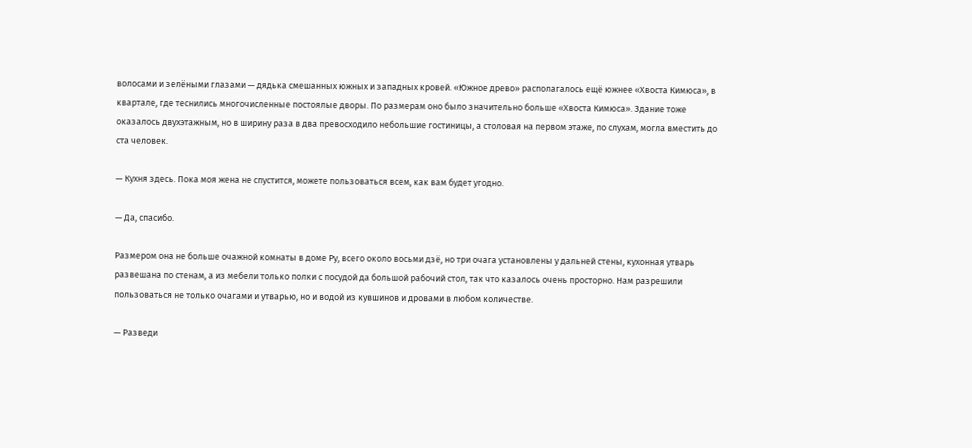волосами и зелёными глазами — дядька смешанных южных и западных кровей. «Южное древо» располагалось ещё южнее «Хвоста Кимюса», в квартале, где теснились многочисленные постоялые дворы. По размерам оно было значительно больше «Хвоста Кимюса». Здание тоже оказалось двухэтажным, но в ширину раза в два превосходило небольшие гостиницы, а столовая на первом этаже, по слухам, могла вместить до ста человек.

— Кухня здесь. Пока моя жена не спустится, можете пользоваться всем, как вам будет угодно.

— Да, спасибо.

Размером она не больше очажной комнаты в доме Ру, всего около восьми дзё, но три очага установлены у дальней стены, кухонная утварь развешана по стенам, а из мебели только полки с посудой да большой рабочий стол, так что казалось очень просторно. Нам разрешили пользоваться не только очагами и утварью, но и водой из кувшинов и дровами в любом количестве.

— Разведи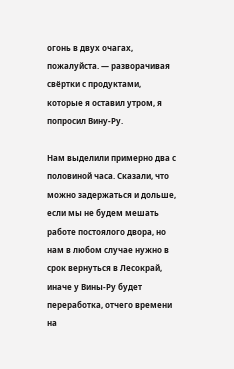огонь в двух очагах, пожалуйста. — разворачивая свёртки с продуктами, которые я оставил утром, я попросил Вину-Ру.

Нам выделили примерно два с половиной часа. Сказали, что можно задержаться и дольше, если мы не будем мешать работе постоялого двора, но нам в любом случае нужно в срок вернуться в Лесокрай, иначе у Вины-Ру будет переработка, отчего времени на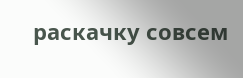раскачку совсем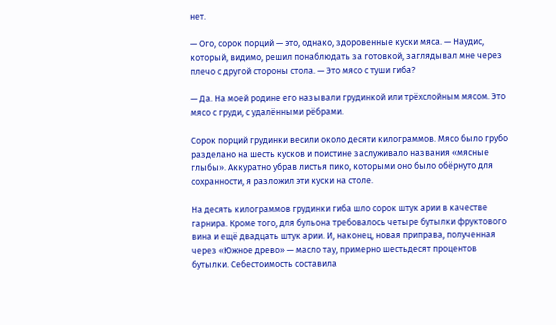нет.

— Ого, сорок порций — это, однако, здоровенные куски мяса. — Наудис, который, видимо, решил понаблюдать за готовкой, заглядывал мне через плечо с другой стороны стола. — Это мясо с туши гиба?

— Да. На моей родине его называли грудинкой или трёхслойным мясом. Это мясо с груди, с удалёнными рёбрами.

Сорок порций грудинки весили около десяти килограммов. Мясо было грубо разделано на шесть кусков и поистине заслуживало названия «мясные глыбы». Аккуратно убрав листья пико, которыми оно было обёрнуто для сохранности, я разложил эти куски на столе.

На десять килограммов грудинки гиба шло сорок штук арии в качестве гарнира. Кроме того, для бульона требовалось четыре бутылки фруктового вина и ещё двадцать штук арии. И, наконец, новая приправа, полученная через «Южное древо» — масло тау, примерно шестьдесят процентов бутылки. Себестоимость составила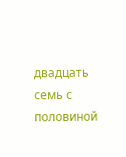двадцать семь с половиной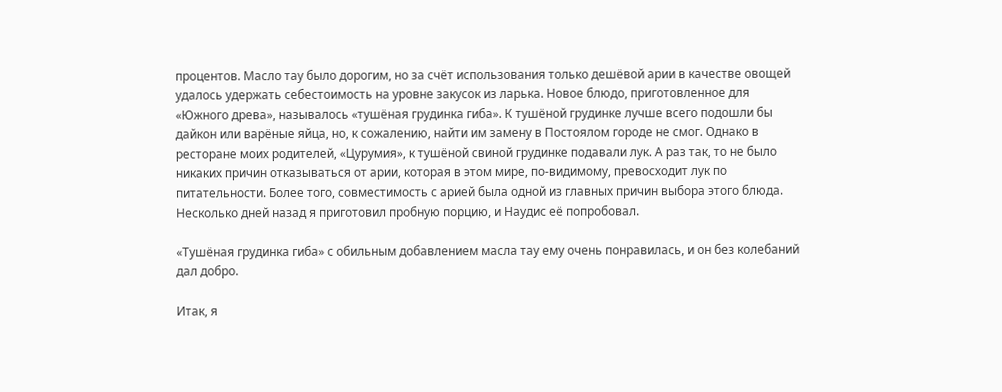процентов. Масло тау было дорогим, но за счёт использования только дешёвой арии в качестве овощей удалось удержать себестоимость на уровне закусок из ларька. Новое блюдо, приготовленное для «Южного древа», называлось «тушёная грудинка гиба». К тушёной грудинке лучше всего подошли бы дайкон или варёные яйца, но, к сожалению, найти им замену в Постоялом городе не смог. Однако в ресторане моих родителей, «Цурумия», к тушёной свиной грудинке подавали лук. А раз так, то не было никаких причин отказываться от арии, которая в этом мире, по-видимому, превосходит лук по питательности. Более того, совместимость с арией была одной из главных причин выбора этого блюда. Несколько дней назад я приготовил пробную порцию, и Наудис её попробовал.

«Тушёная грудинка гиба» с обильным добавлением масла тау ему очень понравилась, и он без колебаний дал добро.

Итак, я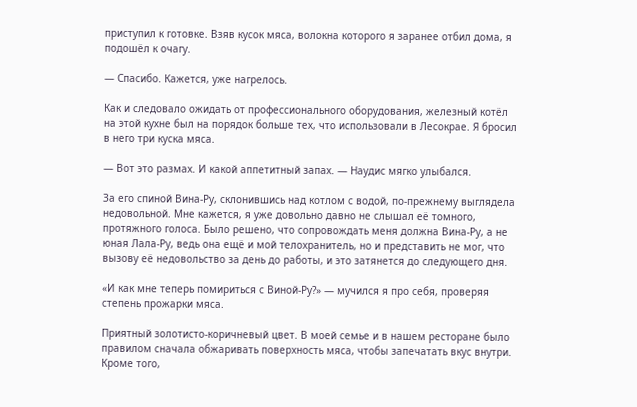приступил к готовке. Взяв кусок мяса, волокна которого я заранее отбил дома, я подошёл к очагу.

— Спасибо. Кажется, уже нагрелось.

Как и следовало ожидать от профессионального оборудования, железный котёл на этой кухне был на порядок больше тех, что использовали в Лесокрае. Я бросил в него три куска мяса.

— Вот это размах. И какой аппетитный запах. — Наудис мягко улыбался.

За его спиной Вина-Ру, склонившись над котлом с водой, по-прежнему выглядела недовольной. Мне кажется, я уже довольно давно не слышал её томного, протяжного голоса. Было решено, что сопровождать меня должна Вина-Ру, а не юная Лала-Ру, ведь она ещё и мой телохранитель, но и представить не мог, что вызову её недовольство за день до работы, и это затянется до следующего дня.

«И как мне теперь помириться с Виной-Ру?» — мучился я про себя, проверяя степень прожарки мяса.

Приятный золотисто-коричневый цвет. В моей семье и в нашем ресторане было правилом сначала обжаривать поверхность мяса, чтобы запечатать вкус внутри. Кроме того,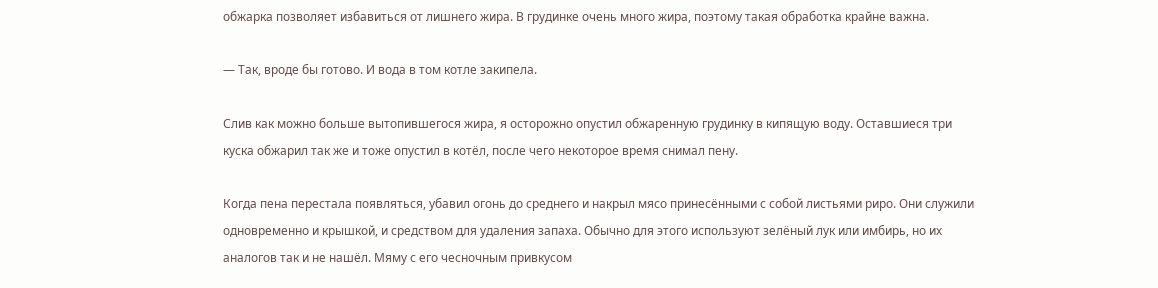обжарка позволяет избавиться от лишнего жира. В грудинке очень много жира, поэтому такая обработка крайне важна.

— Так, вроде бы готово. И вода в том котле закипела.

Слив как можно больше вытопившегося жира, я осторожно опустил обжаренную грудинку в кипящую воду. Оставшиеся три куска обжарил так же и тоже опустил в котёл, после чего некоторое время снимал пену.

Когда пена перестала появляться, убавил огонь до среднего и накрыл мясо принесёнными с собой листьями риро. Они служили одновременно и крышкой, и средством для удаления запаха. Обычно для этого используют зелёный лук или имбирь, но их аналогов так и не нашёл. Мяму с его чесночным привкусом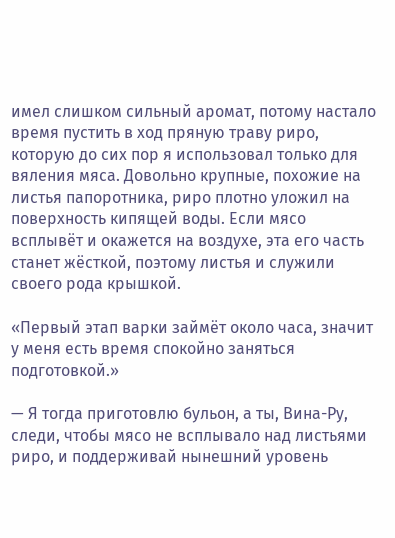имел слишком сильный аромат, потому настало время пустить в ход пряную траву риро, которую до сих пор я использовал только для вяления мяса. Довольно крупные, похожие на листья папоротника, риро плотно уложил на поверхность кипящей воды. Если мясо всплывёт и окажется на воздухе, эта его часть станет жёсткой, поэтому листья и служили своего рода крышкой.

«Первый этап варки займёт около часа, значит у меня есть время спокойно заняться подготовкой.»

— Я тогда приготовлю бульон, а ты, Вина-Ру, следи, чтобы мясо не всплывало над листьями риро, и поддерживай нынешний уровень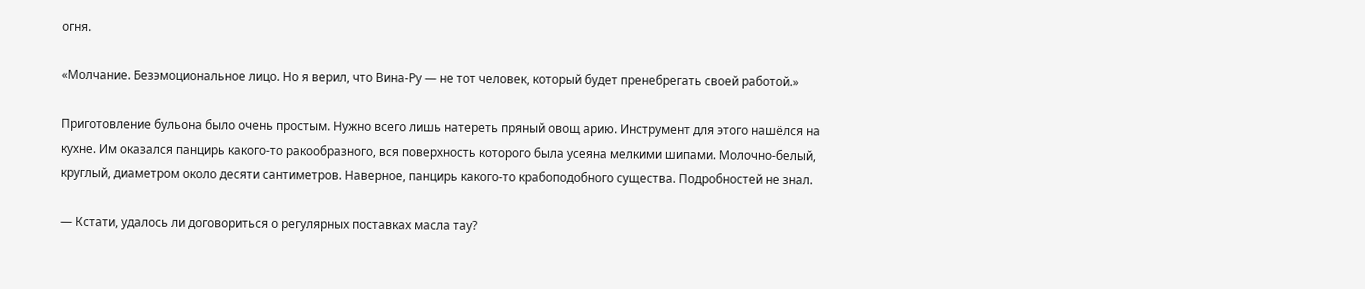огня.

«Молчание. Безэмоциональное лицо. Но я верил, что Вина-Ру — не тот человек, который будет пренебрегать своей работой.»

Приготовление бульона было очень простым. Нужно всего лишь натереть пряный овощ арию. Инструмент для этого нашёлся на кухне. Им оказался панцирь какого-то ракообразного, вся поверхность которого была усеяна мелкими шипами. Молочно-белый, круглый, диаметром около десяти сантиметров. Наверное, панцирь какого-то крабоподобного существа. Подробностей не знал.

— Кстати, удалось ли договориться о регулярных поставках масла тау?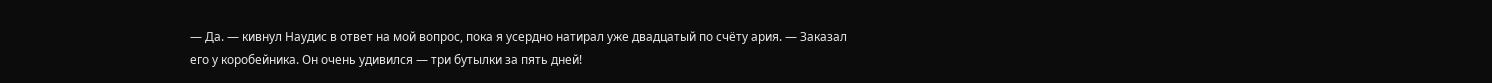— Да. — кивнул Наудис в ответ на мой вопрос, пока я усердно натирал уже двадцатый по счёту ария. — Заказал его у коробейника. Он очень удивился — три бутылки за пять дней!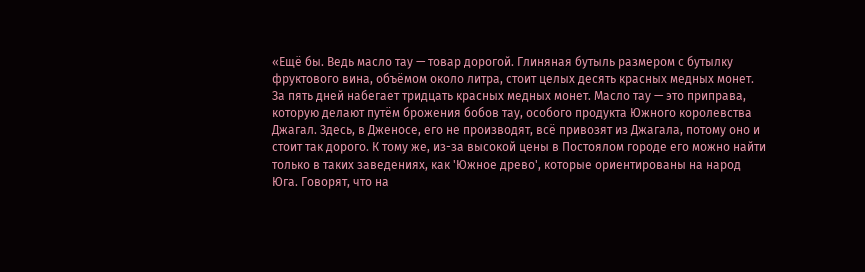«Ещё бы. Ведь масло тау — товар дорогой. Глиняная бутыль размером с бутылку фруктового вина, объёмом около литра, стоит целых десять красных медных монет. За пять дней набегает тридцать красных медных монет. Масло тау — это приправа, которую делают путём брожения бобов тау, особого продукта Южного королевства Джагал. Здесь, в Дженосе, его не производят, всё привозят из Джагала, потому оно и стоит так дорого. К тому же, из-за высокой цены в Постоялом городе его можно найти только в таких заведениях, как 'Южное древо', которые ориентированы на народ Юга. Говорят, что на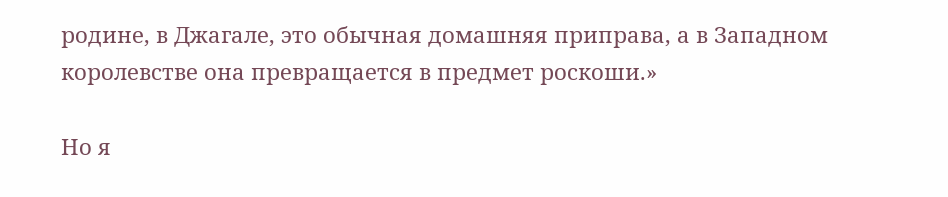родине, в Джагале, это обычная домашняя приправа, а в Западном королевстве она превращается в предмет роскоши.»

Но я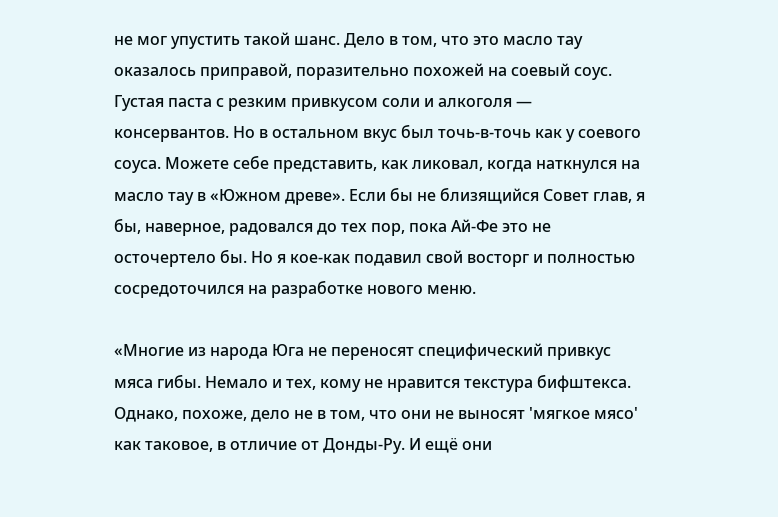не мог упустить такой шанс. Дело в том, что это масло тау оказалось приправой, поразительно похожей на соевый соус. Густая паста с резким привкусом соли и алкоголя — консервантов. Но в остальном вкус был точь-в-точь как у соевого соуса. Можете себе представить, как ликовал, когда наткнулся на масло тау в «Южном древе». Если бы не близящийся Совет глав, я бы, наверное, радовался до тех пор, пока Ай-Фе это не осточертело бы. Но я кое-как подавил свой восторг и полностью сосредоточился на разработке нового меню.

«Многие из народа Юга не переносят специфический привкус мяса гибы. Немало и тех, кому не нравится текстура бифштекса. Однако, похоже, дело не в том, что они не выносят 'мягкое мясо' как таковое, в отличие от Донды-Ру. И ещё они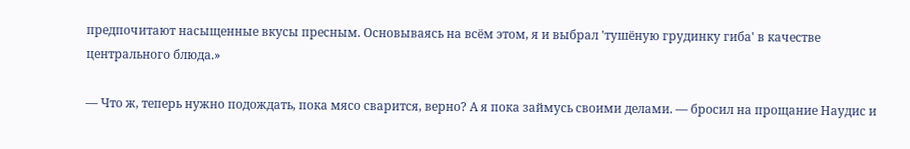предпочитают насыщенные вкусы пресным. Основываясь на всём этом, я и выбрал 'тушёную грудинку гиба' в качестве центрального блюда.»

— Что ж, теперь нужно подождать, пока мясо сварится, верно? А я пока займусь своими делами. — бросил на прощание Наудис и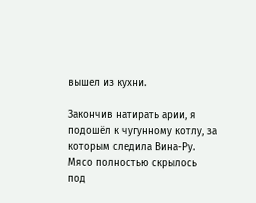вышел из кухни.

Закончив натирать арии, я подошёл к чугунному котлу, за которым следила Вина-Ру. Мясо полностью скрылось под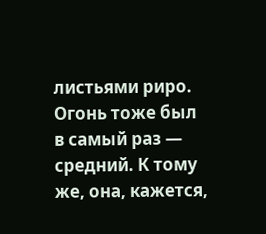листьями риро. Огонь тоже был в самый раз — средний. К тому же, она, кажется,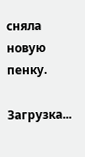сняла новую пенку.

Загрузка...